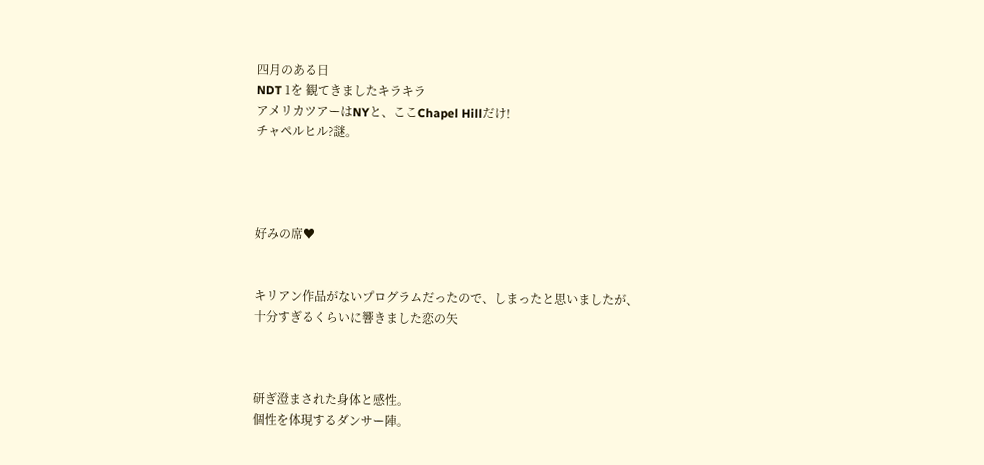四月のある日
NDT 1を 観てきましたキラキラ
アメリカツアーはNYと、ここChapel Hillだけ!
チャペルヒル?謎。




好みの席♥


キリアン作品がないプログラムだったので、しまったと思いましたが、
十分すぎるくらいに響きました恋の矢



研ぎ澄まされた身体と感性。
個性を体現するダンサー陣。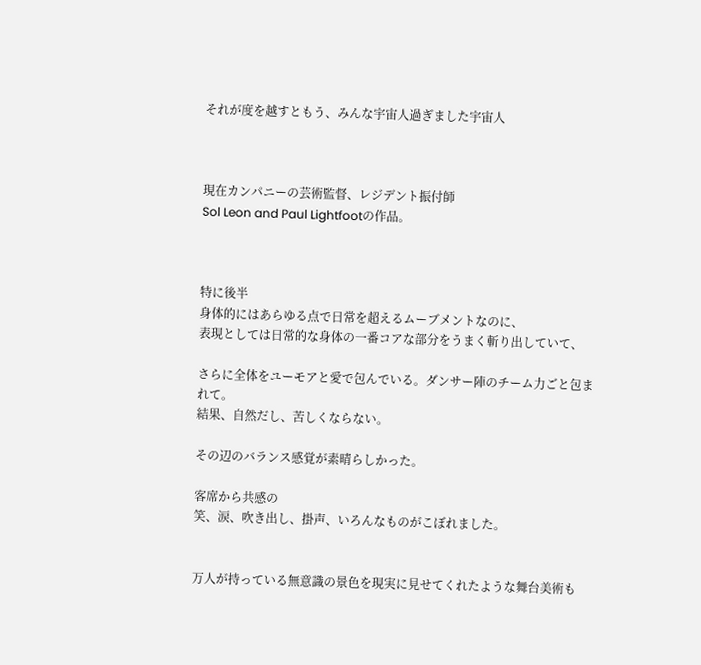それが度を越すともう、みんな宇宙人過ぎました宇宙人



現在カンパニーの芸術監督、レジデント振付師
Sol Leon and Paul Lightfootの作品。



特に後半
身体的にはあらゆる点で日常を超えるムーブメントなのに、
表現としては日常的な身体の一番コアな部分をうまく斬り出していて、

さらに全体をユーモアと愛で包んでいる。ダンサー陣のチーム力ごと包まれて。
結果、自然だし、苦しくならない。

その辺のバランス感覚が素晴らしかった。

客席から共感の
笑、涙、吹き出し、掛声、いろんなものがこぼれました。


万人が持っている無意識の景色を現実に見せてくれたような舞台美術も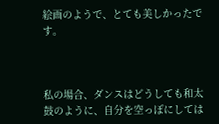絵画のようで、とても美しかったです。



私の場合、ダンスはどうしても和太鼓のように、自分を空っぽにしては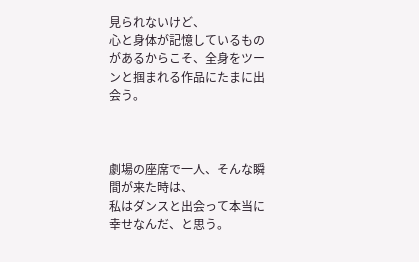見られないけど、
心と身体が記憶しているものがあるからこそ、全身をツーンと掴まれる作品にたまに出会う。



劇場の座席で一人、そんな瞬間が来た時は、
私はダンスと出会って本当に幸せなんだ、と思う。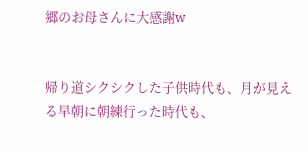郷のお母さんに大感謝w


帰り道シクシクした子供時代も、月が見える早朝に朝練行った時代も、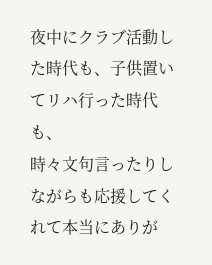夜中にクラブ活動した時代も、子供置いてリハ行った時代も、
時々文句言ったりしながらも応援してくれて本当にありが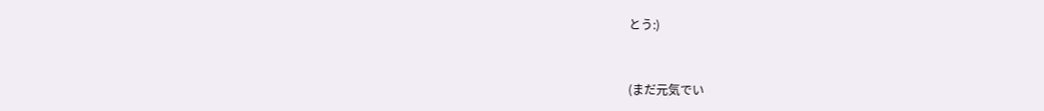とう:)


(まだ元気でい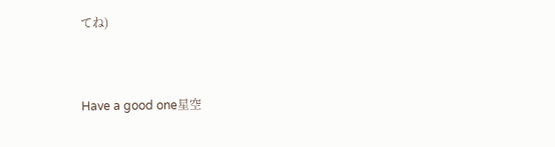てね)


Have a good one星空